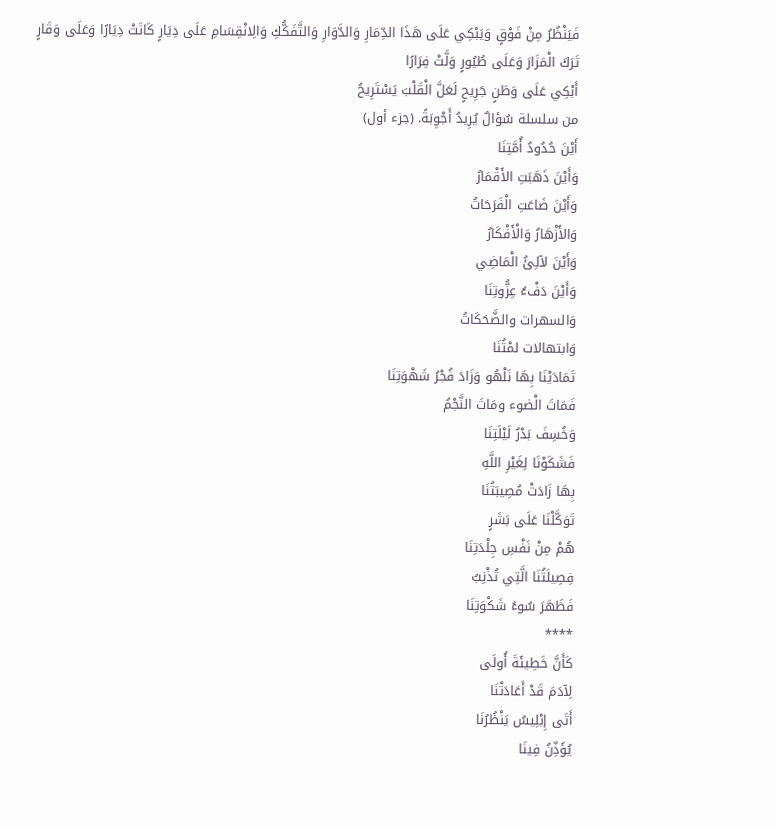فَيَنْظُرُ مِنْ فَوْقٍ وَيَبْكِي عَلَى هَذَا الدِّمَارِ وَالدَّوَارِ وَالتَّفَكُّكِ وَالِانْقِسَامِ عَلَى دِيَارٍ كَانَتْ دِيَارًا وَعَلَى وَقَارٍ تَرَكَ الْمَزَارَ وَعَلَى طُيُورٍ وَلَّتْ فِرَارًا
أَبْكِي عَلَى وَطَنٍ جَرِيحٍ لَعَلَّ الْقَلْبَ يَسْتَرِيحُ
من سلسلة سُؤالٌ يُرِيدُ أَجْوِبَةً. (جزء أول)
أَيْنَ حُدُودُ أُمَّتِنَا
وَأَيْنَ ذَهَبَتِ الأَقْمَارُ
وَأَيْنَ ضَاعَتِ الْفَرَحَاتُ
وَالأَزْهَارُ وَالْأَفْكَارُ
وَأَيْنَ لآلِئُ الْمَاضِي
وَأَيْنَ دَفْءُ عِزُّوتِنَا
وَالسهرات والضَّحَكَاتُ
وَابتهالات لمْتُنَا
تَمَادَيْنَا بِهَا نَلْهُو وَزَادَ فُجْرُ شَهْوَتِنَا
فَمَاتَ الْضوء ومَاتَ النَّجْمُ
وَخُسِفَ بَدْرُ لَيْلَتِنَا
فَشَكَوْنَا لِغَيْرِ اللَّهِ
بِهَا زَادَتْ مُصِيبَتُنَا
تَوَكَّلْنَا عَلَى بَشَرٍ
هُمْ مِنْ نَفْسِ جِلْدَتِنَا
فِصِيلَتُنَا الَّتِي تُذْنِبُ
فَظَهَرَ سُوءُ شَكْوَتِنَا
****
كَأَنَّ خَطِيئَةَ أُولَى
لِآدَمَ قَدْ أَعَادَتْنَا
أَتَى إِبْلِيسُ يَنْظُرُنَا
يُؤَذِّنُ فِينَا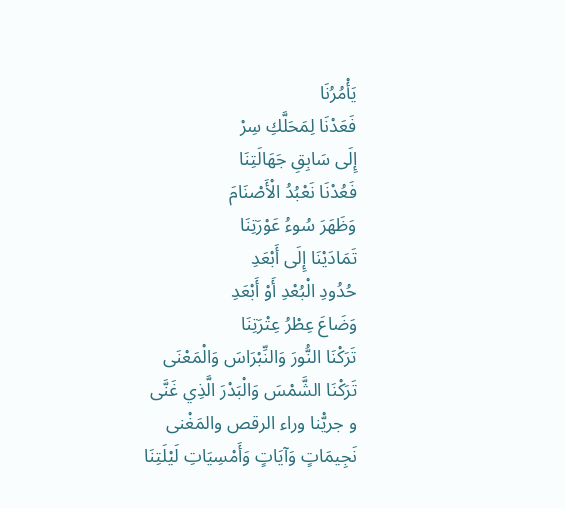يَأْمُرُنَا
فَعَدْنَا لِمَحَلَّكِ سِرْ
إِلَى سَابِقِ جَهَالَتِنَا
فَعُدْنَا نَعْبُدُ الْأَصْنَامَ
وَظَهَرَ سُوءُ عَوْرَتِنَا
تَمَادَيْنَا إِلَى أَبْعَدِ
حُدُودِ الْبُعْدِ أَوْ أَبْعَدِ
وَضَاعَ عِطْرُ عِتْرَتِنَا
تَرَكْنَا النُّورَ وَالنِّبْرَاسَ وَالْمَعْنَى
تَرَكْنَا الشَّمْسَ وَالْبَدْرَ الَّذِي غَنَّى
و جريّْنا وراء الرقص والمَغْنى
نَجِيمَاتٍ وَآيَاتٍ وَأَمْسِيَاتِ لَيْلَتِنَا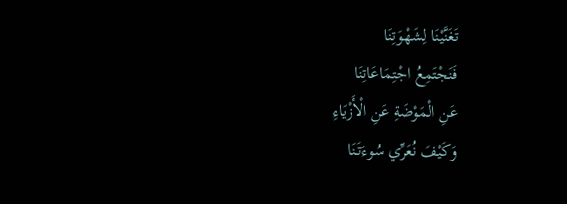تَغَنَّيْنَا لِشَهْوَتِنَا
فَنَجْتَمِعُ اجْتِمَاعَاتِنَا
عَنِ الْمَوْضَةِ عَنِ الْأَزْيَاءِ
وَكَيْفَ نُعَرِّي سُوءَتَنَا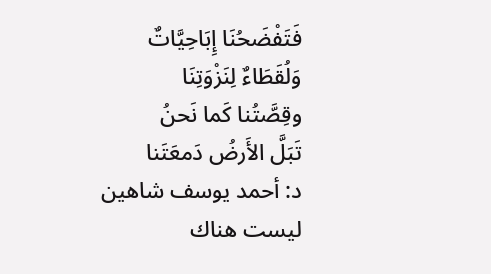فَتَفْضَحُنَا إِبَاحِيَّاتٌ
وَلُقَطَاءٌ لِنَزْوَتِنَا
وقِصَّتُنا كَما نَحنُ
تَبَلَّ الأَرضُ دَمعَتَنا
د: أحمد يوسف شاهين
ليست هناك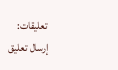تعليقات:
إرسال تعليق